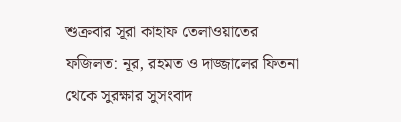শুক্রবার সূরা কাহাফ তেলাওয়াতের ফজিলত: নূর, রহমত ও দাজ্জালের ফিতনা থেকে সুরক্ষার সুসংবাদ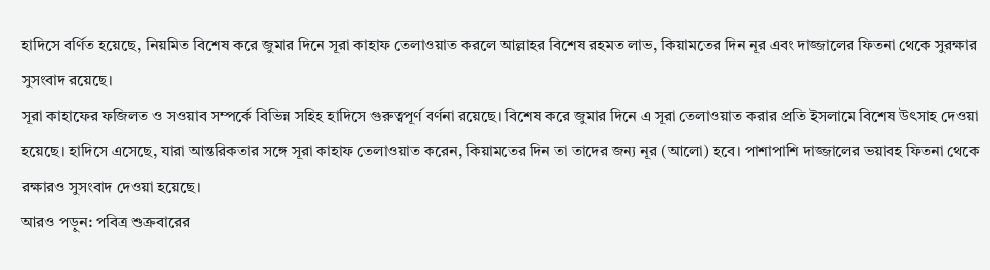হাদিসে বর্ণিত হয়েছে, নিয়মিত বিশেষ করে জুমার দিনে সূরা কাহাফ তেলাওয়াত করলে আল্লাহর বিশেষ রহমত লাভ, কিয়ামতের দিন নূর এবং দাজ্জালের ফিতনা থেকে সুরক্ষার সুসংবাদ রয়েছে।
সূরা কাহাফের ফজিলত ও সওয়াব সম্পর্কে বিভিন্ন সহিহ হাদিসে গুরুত্বপূর্ণ বর্ণনা রয়েছে। বিশেষ করে জুমার দিনে এ সূরা তেলাওয়াত করার প্রতি ইসলামে বিশেষ উৎসাহ দেওয়া হয়েছে। হাদিসে এসেছে, যারা আন্তরিকতার সঙ্গে সূরা কাহাফ তেলাওয়াত করেন, কিয়ামতের দিন তা তাদের জন্য নূর (আলো) হবে। পাশাপাশি দাজ্জালের ভয়াবহ ফিতনা থেকে রক্ষারও সুসংবাদ দেওয়া হয়েছে।
আরও পড়ুন: পবিত্র শুক্রবারের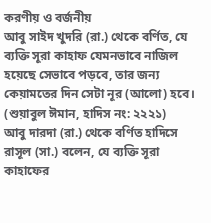করণীয় ও বর্জনীয়
আবু সাইদ খুদরি (রা.) থেকে বর্ণিত, যে ব্যক্তি সূরা কাহাফ যেমনভাবে নাজিল হয়েছে সেভাবে পড়বে, তার জন্য কেয়ামতের দিন সেটা নূর (আলো) হবে। (শুয়াবুল ঈমান, হাদিস নং: ২২২১)
আবু দারদা (রা.) থেকে বর্ণিত হাদিসে রাসূল (সা.) বলেন, যে ব্যক্তি সূরা কাহাফের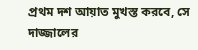প্রথম দশ আয়াত মুখস্ত করবে, সে দাজ্জালের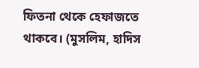ফিতনা থেকে হেফাজতে থাকবে। (মুসলিম, হাদিস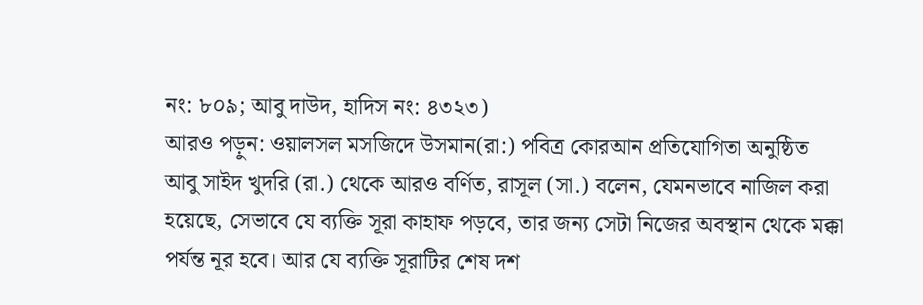নং: ৮০৯; আবু দাউদ, হাদিস নং: ৪৩২৩)
আরও পড়ুন: ওয়ালসল মসজিদে উসমান(রা:) পবিত্র কোরআন প্রতিযোগিতা অনুষ্ঠিত
আবু সাইদ খুদরি (রা.) থেকে আরও বর্ণিত, রাসূল (সা.) বলেন, যেমনভাবে নাজিল করা হয়েছে, সেভাবে যে ব্যক্তি সূরা কাহাফ পড়বে, তার জন্য সেটা নিজের অবস্থান থেকে মক্কা পর্যন্ত নূর হবে। আর যে ব্যক্তি সূরাটির শেষ দশ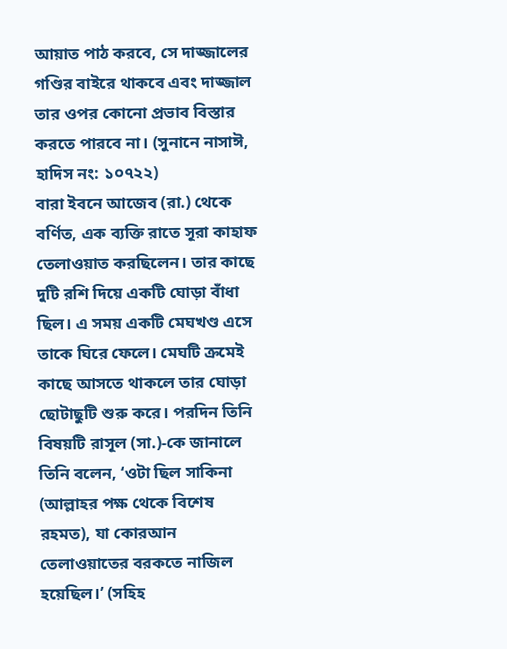আয়াত পাঠ করবে, সে দাজ্জালের গণ্ডির বাইরে থাকবে এবং দাজ্জাল তার ওপর কোনো প্রভাব বিস্তার করতে পারবে না। (সুনানে নাসাঈ, হাদিস নং: ১০৭২২)
বারা ইবনে আজেব (রা.) থেকে বর্ণিত, এক ব্যক্তি রাতে সূরা কাহাফ তেলাওয়াত করছিলেন। তার কাছে দুটি রশি দিয়ে একটি ঘোড়া বাঁধা ছিল। এ সময় একটি মেঘখণ্ড এসে তাকে ঘিরে ফেলে। মেঘটি ক্রমেই কাছে আসতে থাকলে তার ঘোড়া ছোটাছুটি শুরু করে। পরদিন তিনি বিষয়টি রাসূল (সা.)-কে জানালে তিনি বলেন, ‘ওটা ছিল সাকিনা (আল্লাহর পক্ষ থেকে বিশেষ রহমত), যা কোরআন তেলাওয়াতের বরকতে নাজিল হয়েছিল।’ (সহিহ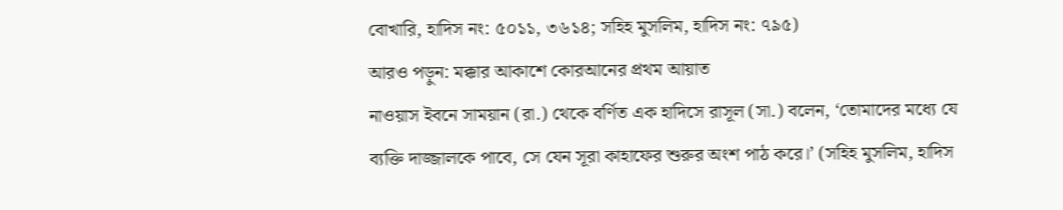বোখারি, হাদিস নং: ৫০১১, ৩৬১৪; সহিহ মুসলিম, হাদিস নং: ৭৯৫)
আরও পড়ুন: মক্কার আকাশে কোরআনের প্রথম আয়াত
নাওয়াস ইবনে সাময়ান (রা.) থেকে বর্ণিত এক হাদিসে রাসূল (সা.) বলেন, ‘তোমাদের মধ্যে যে ব্যক্তি দাজ্জালকে পাবে, সে যেন সূরা কাহাফের শুরুর অংশ পাঠ করে।’ (সহিহ মুসলিম, হাদিস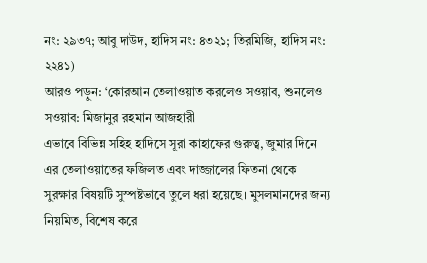নং: ২৯৩৭; আবু দাউদ, হাদিস নং: ৪৩২১; তিরমিজি, হাদিস নং: ২২৪১)
আরও পড়ুন: ‘কোরআন তেলাওয়াত করলেও সওয়াব, শুনলেও সওয়াব: মিজানুর রহমান আজহারী
এভাবে বিভিন্ন সহিহ হাদিসে সূরা কাহাফের গুরুত্ব, জুমার দিনে এর তেলাওয়াতের ফজিলত এবং দাজ্জালের ফিতনা থেকে সুরক্ষার বিষয়টি সুস্পষ্টভাবে তুলে ধরা হয়েছে। মুসলমানদের জন্য নিয়মিত, বিশেষ করে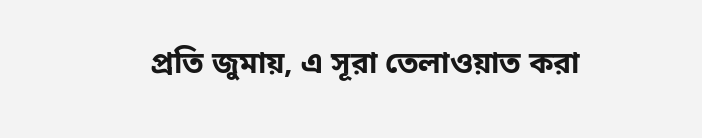প্রতি জুমায়, এ সূরা তেলাওয়াত করা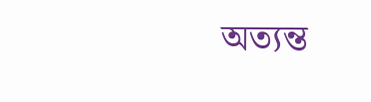অত্যন্ত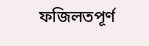ফজিলতপূর্ণ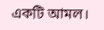একটি আমল।